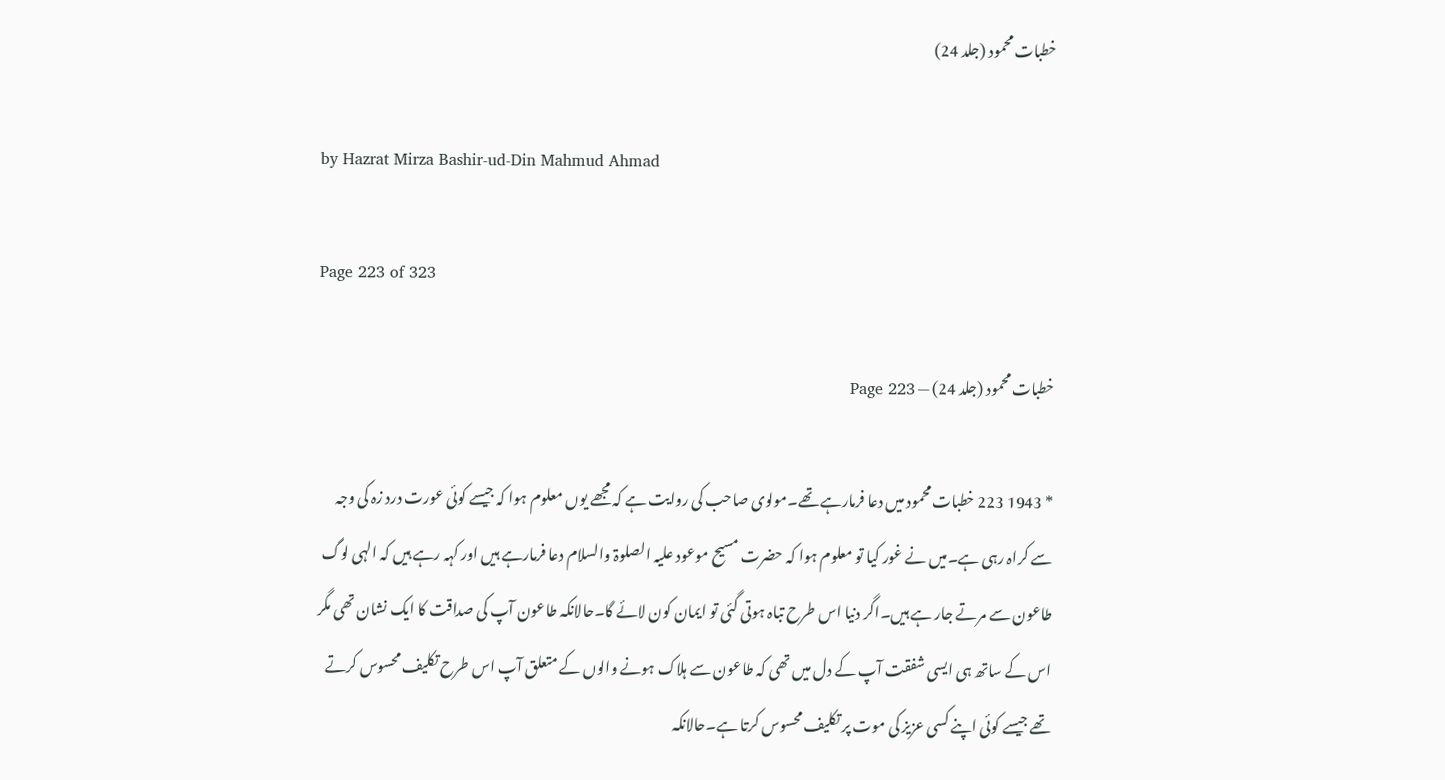خطبات محمود (جلد 24)

by Hazrat Mirza Bashir-ud-Din Mahmud Ahmad

Page 223 of 323

خطبات محمود (جلد 24) — Page 223

* 1943 223 خطبات محمود میں دعا فرمارہے تھے۔مولوی صاحب کی روایت ہے کہ مجھے یوں معلوم ہوا کہ جیسے کوئی عورت درد زہ کی وجہ سے کراہ رہی ہے۔میں نے غور کیا تو معلوم ہوا کہ حضرت مسیح موعود علیہ الصلوۃ والسلام دعا فرمارہے ہیں اور کہہ رہے ہیں کہ الہی لوگ طاعون سے مرتے جار ہے ہیں۔اگر دنیا اس طرح تباہ ہوتی گئی تو ایمان کون لائے گا۔حالانکہ طاعون آپ کی صداقت کا ایک نشان تھی مگر اس کے ساتھ ہی ایسی شفقت آپ کے دل میں تھی کہ طاعون سے ہلاک ہونے والوں کے متعلق آپ اس طرح تکلیف محسوس کرتے تھے جیسے کوئی اپنے کسی عزیز کی موت پر تکلیف محسوس کرتا ہے۔حالانکہ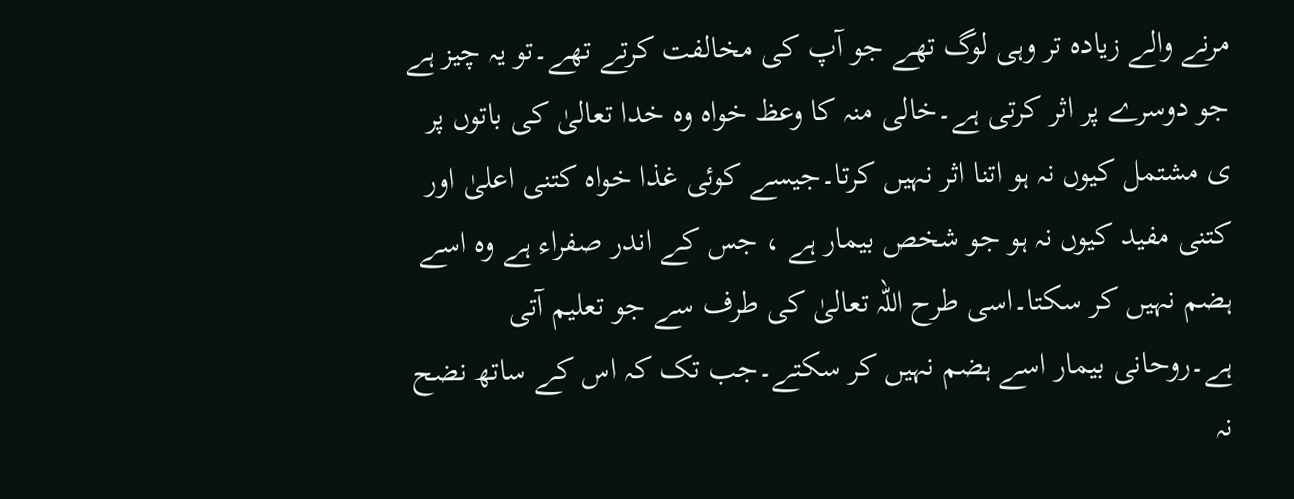مرنے والے زیادہ تر وہی لوگ تھے جو آپ کی مخالفت کرتے تھے۔تو یہ چیز ہے جو دوسرے پر اثر کرتی ہے۔خالی منہ کا وعظ خواہ وہ خدا تعالیٰ کی باتوں پر ی مشتمل کیوں نہ ہو اتنا اثر نہیں کرتا۔جیسے کوئی غذا خواہ کتنی اعلیٰ اور کتنی مفید کیوں نہ ہو جو شخص بیمار ہے ، جس کے اندر صفراء ہے وہ اسے ہضم نہیں کر سکتا۔اسی طرح اللہ تعالیٰ کی طرف سے جو تعلیم آتی ہے۔روحانی بیمار اسے ہضم نہیں کر سکتے۔جب تک کہ اس کے ساتھ نضح نہ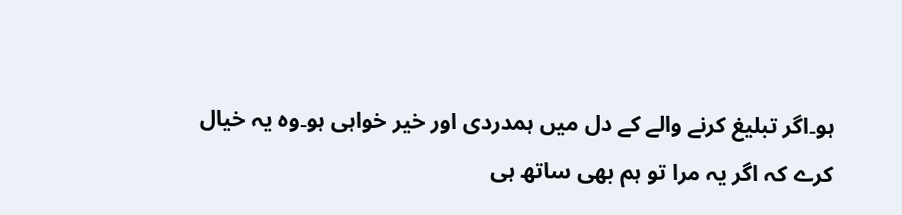ہو۔اگر تبلیغ کرنے والے کے دل میں ہمدردی اور خیر خواہی ہو۔وہ یہ خیال کرے کہ اگر یہ مرا تو ہم بھی ساتھ ہی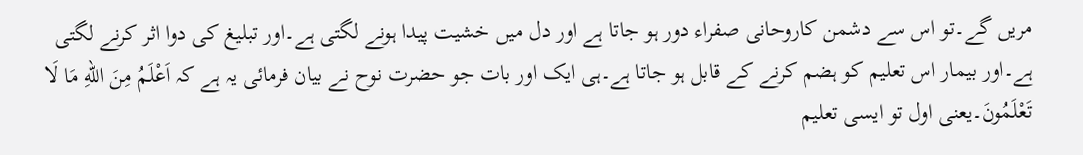مریں گے۔تو اس سے دشمن کاروحانی صفراء دور ہو جاتا ہے اور دل میں خشیت پیدا ہونے لگتی ہے۔اور تبلیغ کی دوا اثر کرنے لگتی ہے۔اور بیمار اس تعلیم کو ہضم کرنے کے قابل ہو جاتا ہے۔ہی ایک اور بات جو حضرت نوح نے بیان فرمائی یہ ہے کہ اَعْلَمُ مِنَ اللهِ مَا لَا تَعْلَمُونَ۔یعنی اول تو ایسی تعلیم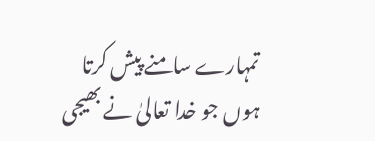تمہارے سامنے پیش کرتا ہوں جو خدا تعالیٰ نے بھیجی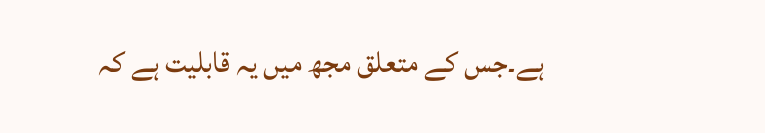ہے۔جس کے متعلق مجھ میں یہ قابلیت ہے کہ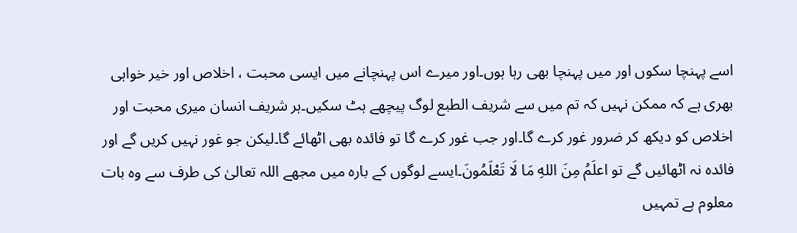اسے پہنچا سکوں اور میں پہنچا بھی رہا ہوں۔اور میرے اس پہنچانے میں ایسی محبت ، اخلاص اور خیر خواہی بھری ہے کہ ممکن نہیں کہ تم میں سے شریف الطبع لوگ پیچھے ہٹ سکیں۔ہر شریف انسان میری محبت اور اخلاص کو دیکھ کر ضرور غور کرے گا۔اور جب غور کرے گا تو فائدہ بھی اٹھائے گا۔لیکن جو غور نہیں کریں گے اور فائدہ نہ اٹھائیں گے تو اعلَمُ مِنَ اللهِ مَا لَا تَعْلَمُونَ۔ایسے لوگوں کے بارہ میں مجھے اللہ تعالیٰ کی طرف سے وہ بات معلوم ہے تمہیں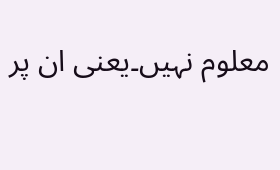معلوم نہیں۔یعنی ان پر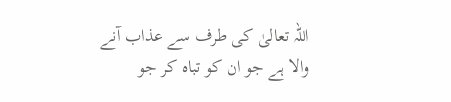اللہ تعالیٰ کی طرف سے عذاب آنے والا ہے جو ان کو تباہ کر جو